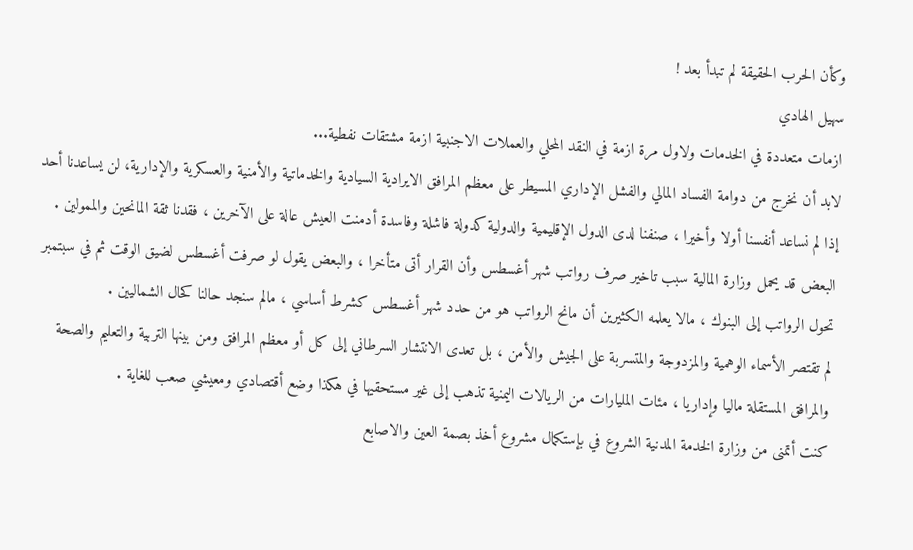وكأن الحرب الحقيقة لم تبدأ بعد !
سهيل الهادي
ازمات متعددة في الخدمات ولاول مرة ازمة في النقد المحلي والعملات الاجنبية ازمة مشتقات نفطية...
لابد أن نخرج من دوامة الفساد المالي والفشل الإداري المسيطر على معظم المرافق الايرادية السيادية والخدماتية والأمنية والعسكرية والإدارية، لن يساعدنا أحد إذا لم نساعد أنفسنا أولا وأخيرا ، صنفنا لدى الدول الإقليمية والدولية كدولة فاشلة وفاسدة أدمنت العيش عالة على الآخرين ، فقدنا ثقة المانحين والممولين .
البعض قد يحمل وزارة المالية سبب تاخير صرف رواتب شهر أغسطس وأن القرار أتى متأخرا ، والبعض يقول لو صرفت أغسطس لضيق الوقت ثم في سبتمبر تحول الرواتب إلى البنوك ، مالا يعلمه الكثيرين أن مانح الرواتب هو من حدد شهر أغسطس كشرط أساسي ، مالم سنجد حالنا كحال الشماليين .
لم تقتصر الأسماء الوهمية والمزدوجة والمتسربة على الجيش والأمن ، بل تعدى الانتشار السرطاني إلى كل أو معظم المرافق ومن بينها التربية والتعليم والصحة والمرافق المستقلة ماليا وإداريا ، مئات المليارات من الريالات اليمنية تذهب إلى غير مستحقيها في هكذا وضع أقتصادي ومعيشي صعب للغاية .
كنت أتمنى من وزارة الخدمة المدنية الشروع في بإستكمال مشروع أخذ بصمة العين والاصابع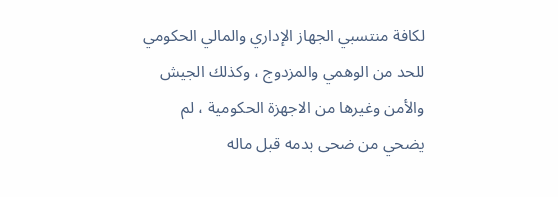لكافة منتسبي الجهاز الإداري والمالي الحكومي للحد من الوهمي والمزدوج ، وكذلك الجيش والأمن وغيرها من الاجهزة الحكومية ، لم يضحي من ضحى بدمه قبل ماله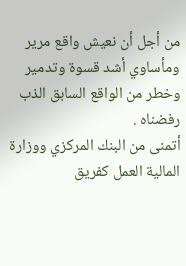من أجل أن نعيش واقع مرير ومأساوي أشد قسوة وتدمير وخطر من الواقع السابق الذب رفضناه .
أتمنى من البنك المركزي ووزارة المالية العمل كفريق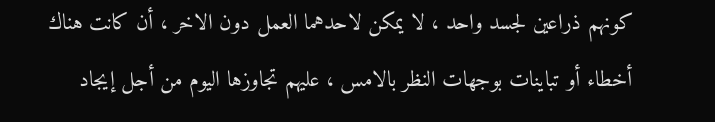كونهم ذراعين لجسد واحد ، لا يمكن لاحدهما العمل دون الاخر ، أن كانت هناك أخطاء أو تباينات بوجهات النظر بالامس ، عليهم تجاوزها اليوم من أجل إيجاد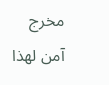مخرج آمن لهذا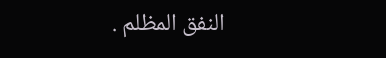النفق المظلم .